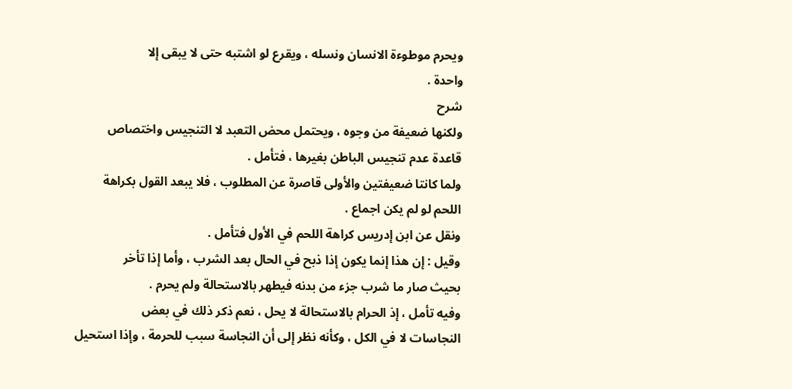ويحرم موطوءة الانسان ونسله ، ويقرع لو اشتبه حتى لا يبقى إلا
واحدة .
شرح
ولكنها ضعيفة من وجوه ، ويحتمل محض التعبد لا التنجيس واختصاص
قاعدة عدم تنجيس الباطن بغيرها ، فتأمل .
ولما كانتا ضعيفتين والأولى قاصرة عن المطلوب ، فلا يبعد القول بكراهة
اللحم لو لم يكن اجماع .
ونقل عن ابن إدريس كراهة اللحم في الأول فتأمل .
وقيل : إن هذا إنما يكون إذا ذبح في الحال بعد الشرب ، وأما إذا تأخر
بحيث صار ما شرب جزء من بدنه فيطهر بالاستحالة ولم يحرم .
وفيه تأمل ، إذ الحرام بالاستحالة لا يحل ، نعم ذكر ذلك في بعض
النجاسات لا في الكل ، وكأنه نظر إلى أن النجاسة سبب للحرمة ، وإذا استحيل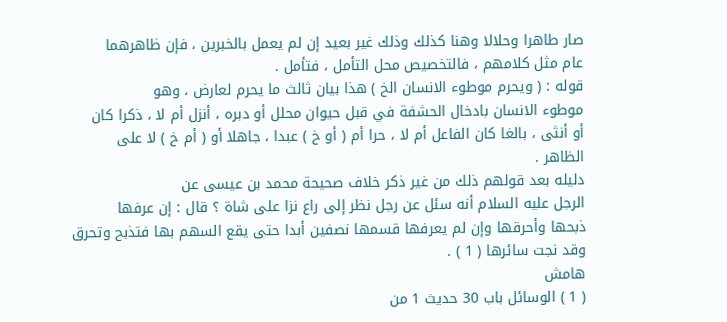صار طاهرا وحلالا وهنا كذلك وذلك غير بعيد إن لم يعمل بالخبرين ، فإن ظاهرهما
عام مثل كلامهم ، فالتخصيص محل التأمل ، فتأمل .
قوله : ( ويحرم موطوء الانسان الخ ) هذا بيان ثالث ما يحرم لعارض ، وهو
موطوء الانسان بادخال الحشفة في قبل حيوان محلل أو دبره ، أنزل أم لا ، ذكرا كان
أو أنثى ، بالغا كان الفاعل أم لا ، حرا أم ( أو خ ) عبدا ، جاهلا أو ( أم خ ) لا على
الظاهر .
دليله بعد قولهم ذلك من غير ذكر خلاف صحيحة محمد بن عيسى عن
الرجل عليه السلام أنه سئل عن رجل نظر إلى راع نزا على شاة ؟ قال : إن عرفها
ذبحها وأحرقها وإن لم يعرفها قسمها نصفين أبدا حتى يقع السهم بها فتذبح وتحرق
وقد نجت سائرها ( 1 ) .
هامش
( 1 ) الوسائل باب 30 حديث 1 من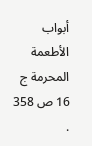أبواب الأطعمة المحرمة ج 16 ص 358 .